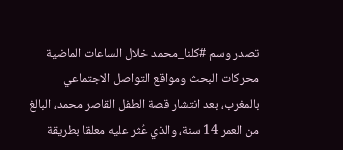تصدر وسم #كلنا_محمد خلال الساعات الماضية محركات البحث ومواقع التواصل الاجتماعي بالمغرب، بعد انتشار قصة الطفل القاصر محمد، البالغ من العمر 14 سنة، والذي عُثر عليه معلقا بطريقة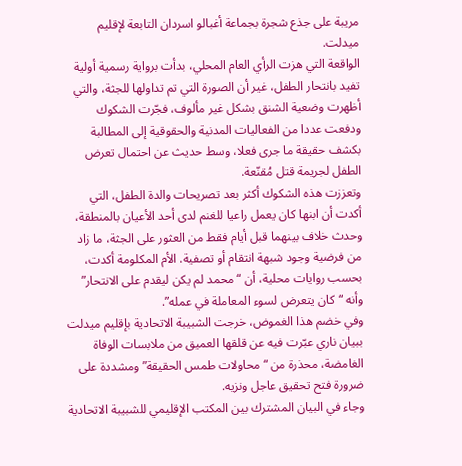مريبة على جذع شجرة بجماعة أغبالو اسردان التابعة لإقليم ميدلت.
الواقعة التي هزت الرأي العام المحلي، بدأت برواية رسمية أولية تفيد بانتحار الطفل، غير أن الصورة التي تم تداولها للجثة، والتي أظهرت وضعية الشنق بشكل غير مألوف، فجّرت الشكوك ودفعت عددا من الفعاليات المدنية والحقوقية إلى المطالبة بكشف حقيقة ما جرى فعلا، وسط حديث عن احتمال تعرض الطفل لجريمة قتل مُقنّعة.
وتعززت هذه الشكوك أكثر بعد تصريحات والدة الطفل، التي أكدت أن ابنها كان يعمل راعيا للغنم لدى أحد الأعيان بالمنطقة، وحدث خلاف بينهما قبل أيام فقط من العثور على الجثة، ما زاد من فرضية وجود شبهة انتقام أو تصفية. الأم المكلومة أكدت، بحسب روايات محلية، أن “محمد لم يكن ليقدم على الانتحار” وأنه “كان يتعرض لسوء المعاملة في عمله”.
وفي خضم هذا الغموض، خرجت الشبيبة الاتحادية بإقليم ميدلت ببيان ناري عبّرت فيه عن قلقها العميق من ملابسات الوفاة الغامضة، محذرة من “محاولات طمس الحقيقة” ومشددة على ضرورة فتح تحقيق عاجل ونزيه.
وجاء في البيان المشترك بين المكتب الإقليمي للشبيبة الاتحادية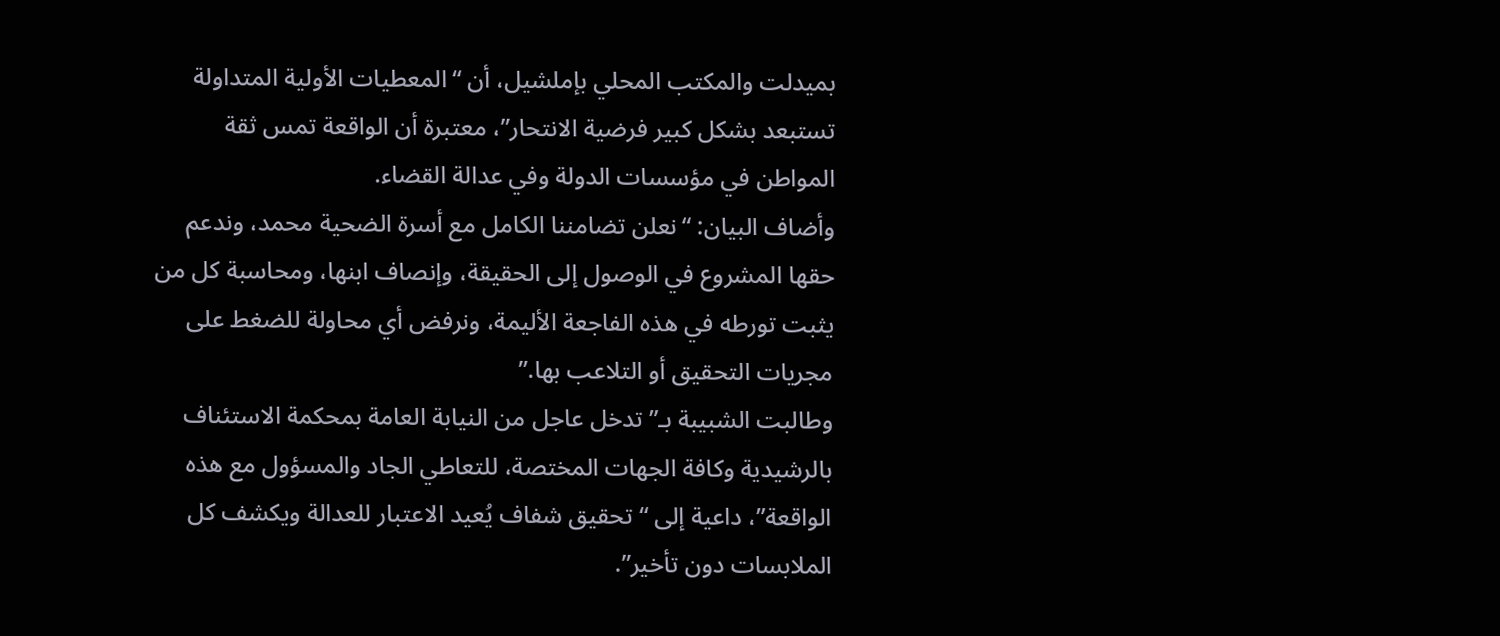بميدلت والمكتب المحلي بإملشيل، أن “المعطيات الأولية المتداولة تستبعد بشكل كبير فرضية الانتحار”، معتبرة أن الواقعة تمس ثقة المواطن في مؤسسات الدولة وفي عدالة القضاء.
وأضاف البيان: “نعلن تضامننا الكامل مع أسرة الضحية محمد، وندعم حقها المشروع في الوصول إلى الحقيقة، وإنصاف ابنها، ومحاسبة كل من يثبت تورطه في هذه الفاجعة الأليمة، ونرفض أي محاولة للضغط على مجريات التحقيق أو التلاعب بها.”
وطالبت الشبيبة بـ”تدخل عاجل من النيابة العامة بمحكمة الاستئناف بالرشيدية وكافة الجهات المختصة، للتعاطي الجاد والمسؤول مع هذه الواقعة”، داعية إلى “تحقيق شفاف يُعيد الاعتبار للعدالة ويكشف كل الملابسات دون تأخير”.